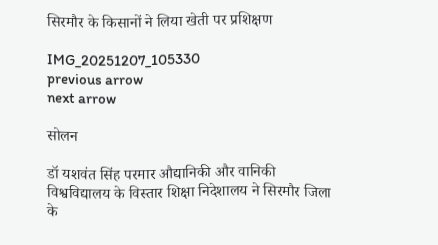सिरमौर के किसानों ने लिया खेती पर प्रशिक्षण

IMG_20251207_105330
previous arrow
next arrow

सोलन

डॉ यशवंत सिंह परमार औद्यानिकी और वानिकी विश्वविद्यालय के विस्तार शिक्षा निदेशालय ने सिरमौर जिला के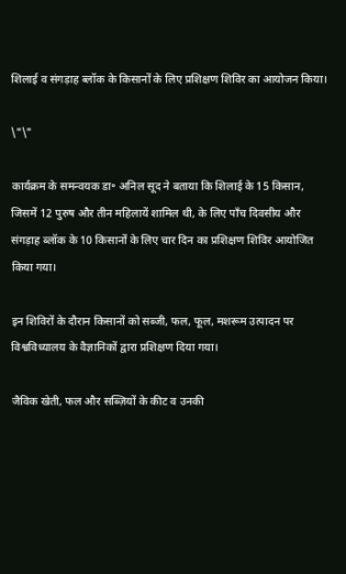शिलाई व संगड़ाह ब्लॉक के किसानों के लिए प्रशिक्षण शिविर का आयोजन किया।

\"\"

कार्यक्रम के समन्वयक डा॰ अनिल सूद ने बताया कि शिलाई के 15 किसान, जिसमें 12 पुरुष और तीन महिलायें शामिल थी, के लिए पाँच दिवसीय और संगड़ाह ब्लॉक के 10 किसानों के लिए चार दिन का प्रशिक्षण शिविर आयोजित किया गया।

इन शिविरों के दौरान किसानों को सब्जी, फल, फूल, मशरूम उत्पादन पर विश्वविध्यालय के वैज्ञानिकों द्वारा प्रशिक्षण दिया गया।

जैविक खेती, फल और सब्ज़ियों के कीट व उनकी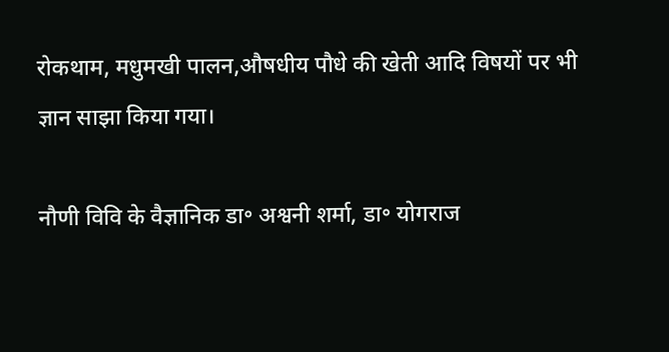रोकथाम, मधुमखी पालन,औषधीय पौधे की खेती आदि विषयों पर भी ज्ञान साझा किया गया।

नौणी विवि के वैज्ञानिक डा॰ अश्वनी शर्मा, डा॰ योगराज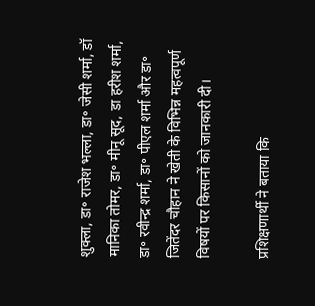शुक्ला, डा॰ राजेश भल्ला, डा॰ जेसी शर्मा, डॉ मानिका तोमर, डा॰ मीनू सूद, डा हरीश शर्मा, डा॰ रवीन्द्र शर्मा, डा॰ पीएल शर्मा और डा॰ जितेंदर चौहान ने खेती के विभिन्न महत्वपूर्ण विषयों पर किसानों को जानकारी दी।

प्रशिक्षणार्थी ने बताया कि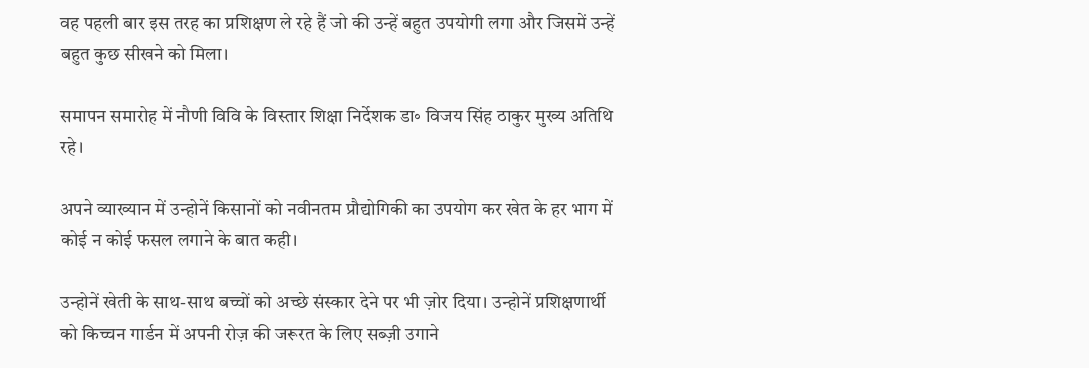वह पहली बार इस तरह का प्रशिक्षण ले रहे हैं जो की उन्हें बहुत उपयोगी लगा और जिसमें उन्हें बहुत कुछ सीखने को मिला।

समापन समारोह में नौणी विवि के विस्तार शिक्षा निर्देशक डा॰ विजय सिंह ठाकुर मुख्य अतिथि रहे।

अपने व्याख्यान में उन्होनें किसानों को नवीनतम प्रौद्योगिकी का उपयोग कर खेत के हर भाग में कोई न कोई फसल लगाने के बात कही।

उन्होनें खेती के साथ-साथ बच्चों को अच्छे संस्कार देने पर भी ज़ोर दिया। उन्होनें प्रशिक्षणार्थी को किच्चन गार्डन में अपनी रोज़ की जरूरत के लिए सब्ज़ी उगाने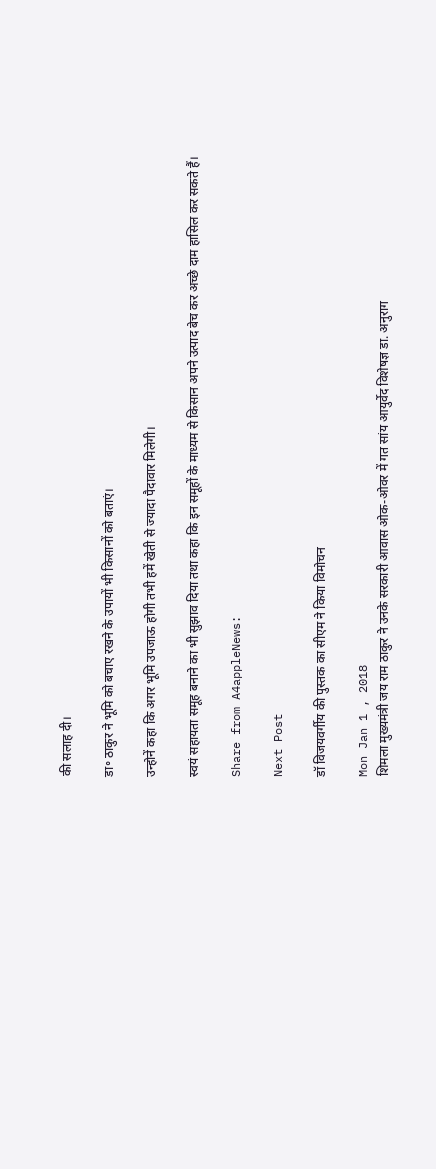की सलाह दी।

डा॰ ठाकुर ने भूमि को बचाए रखने के उपायों भी किसानों को बताएं।

उन्होनें कहा कि अगर भूमि उपजाऊ होगी तभी हमें खेती से ज्यादा पैदावार मिलेगी।

स्वयं सहायता समूह बनाने का भी सुझाव दिया तथा कहा कि इन समूहों के माध्यम से किसान अपने उत्पाद बेच कर अच्छे दाम हासिल कर सकते हैं।

Share from A4appleNews:

Next Post

डॉ विजयवर्गीय की पुस्तक का सीएम ने किया विमोचन

Mon Jan 1 , 2018
शिमला मुख्यमंत्री जय राम ठाकुर ने उनके सरकारी आवास ओक-ओवर में गत सांय आयुर्वेद विशेषज्ञ डा. अनुराग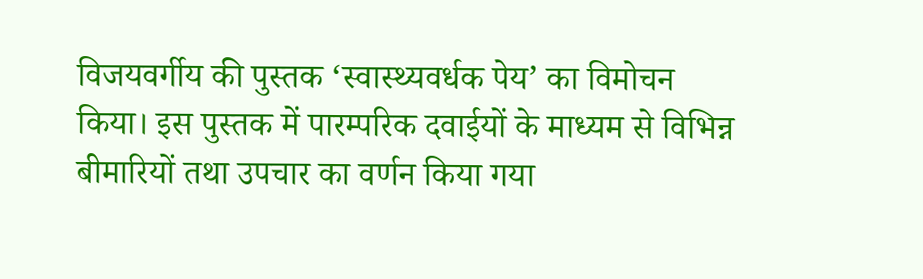विजयवर्गीय की पुस्तक ‘स्वास्थ्यवर्धक पेय’ का विमोचन किया। इस पुस्तक में पारम्परिक दवाईयों के माध्यम से विभिन्न बीमारियों तथा उपचार का वर्णन किया गया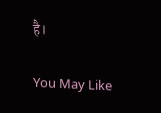है।

You May Like